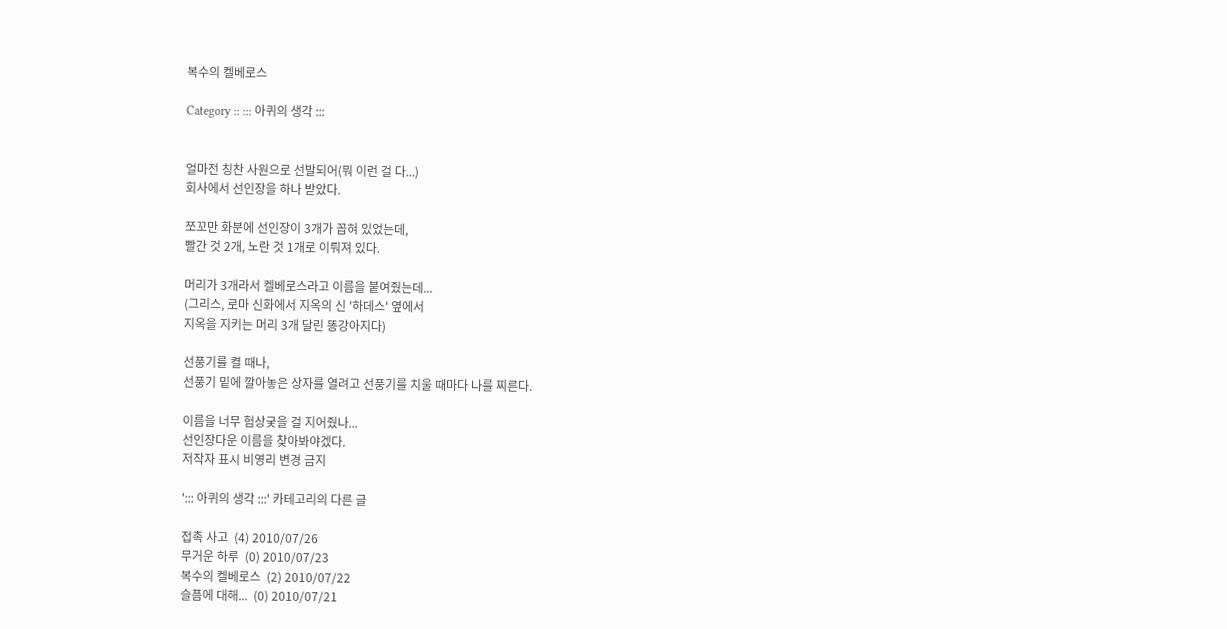복수의 켈베로스

Category :: ::: 아퀴의 생각 :::


얼마전 칭찬 사원으로 선발되어(뭐 이런 걸 다...)
회사에서 선인장을 하나 받았다.

쪼꼬만 화분에 선인장이 3개가 꼽혀 있었는데,
빨간 것 2개, 노란 것 1개로 이뤄져 있다.

머리가 3개라서 켈베로스라고 이름을 붙여줬는데...
(그리스, 로마 신화에서 지옥의 신 '하데스' 옆에서
지옥을 지키는 머리 3개 달린 똥강아지다)

선풍기를 켤 때나,
선풍기 밑에 깔아놓은 상자를 열려고 선풍기를 치울 때마다 나를 찌른다.

이름을 너무 험상궂을 걸 지어줬나...
선인장다운 이름을 찾아봐야겠다.
저작자 표시 비영리 변경 금지

'::: 아퀴의 생각 :::' 카테고리의 다른 글

접촉 사고  (4) 2010/07/26
무거운 하루  (0) 2010/07/23
복수의 켈베로스  (2) 2010/07/22
슬픔에 대해...  (0) 2010/07/21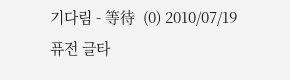기다림 - 等待  (0) 2010/07/19
퓨전 글타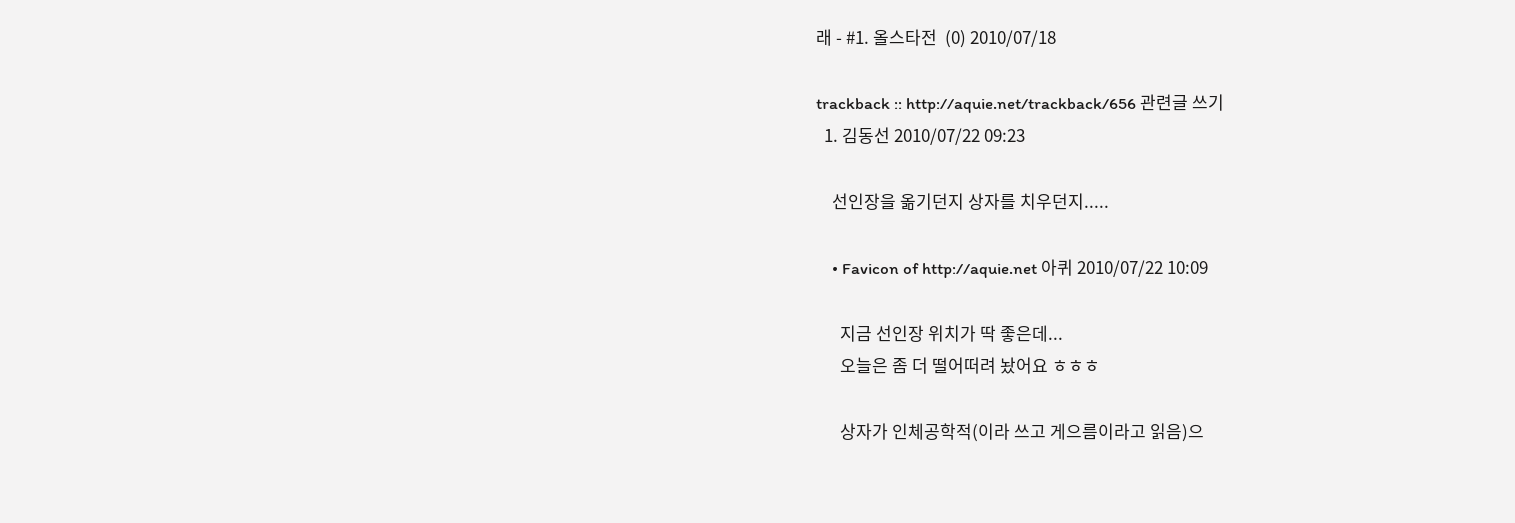래 - #1. 올스타전  (0) 2010/07/18

trackback :: http://aquie.net/trackback/656 관련글 쓰기
  1. 김동선 2010/07/22 09:23

    선인장을 옮기던지 상자를 치우던지.....

    • Favicon of http://aquie.net 아퀴 2010/07/22 10:09

      지금 선인장 위치가 딱 좋은데...
      오늘은 좀 더 떨어떠려 놨어요 ㅎㅎㅎ

      상자가 인체공학적(이라 쓰고 게으름이라고 읽음)으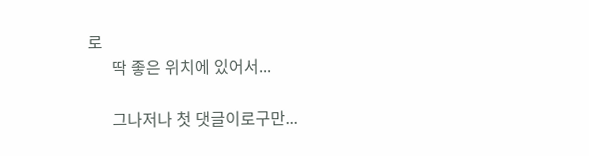로
      딱 좋은 위치에 있어서...

      그나저나 첫 댓글이로구만...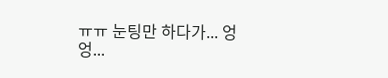ㅠㅠ 눈팅만 하다가... 엉엉...